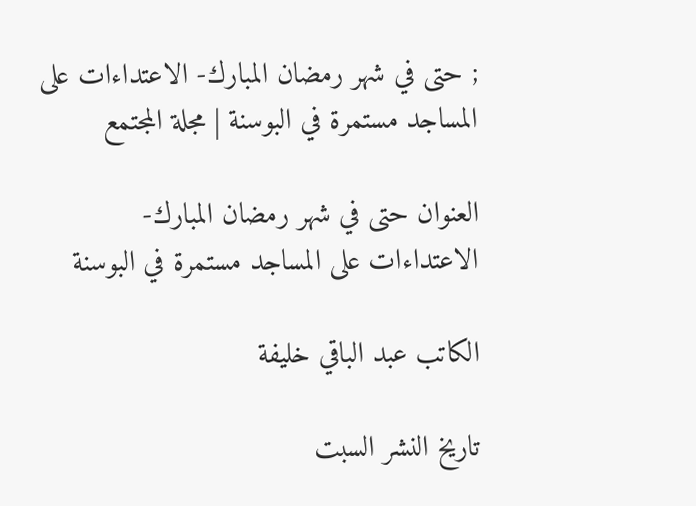; حتى في شهر رمضان المبارك- الاعتداءات على المساجد مستمرة في البوسنة | مجلة المجتمع

العنوان حتى في شهر رمضان المبارك- الاعتداءات على المساجد مستمرة في البوسنة

الكاتب عبد الباقي خليفة

تاريخ النشر السبت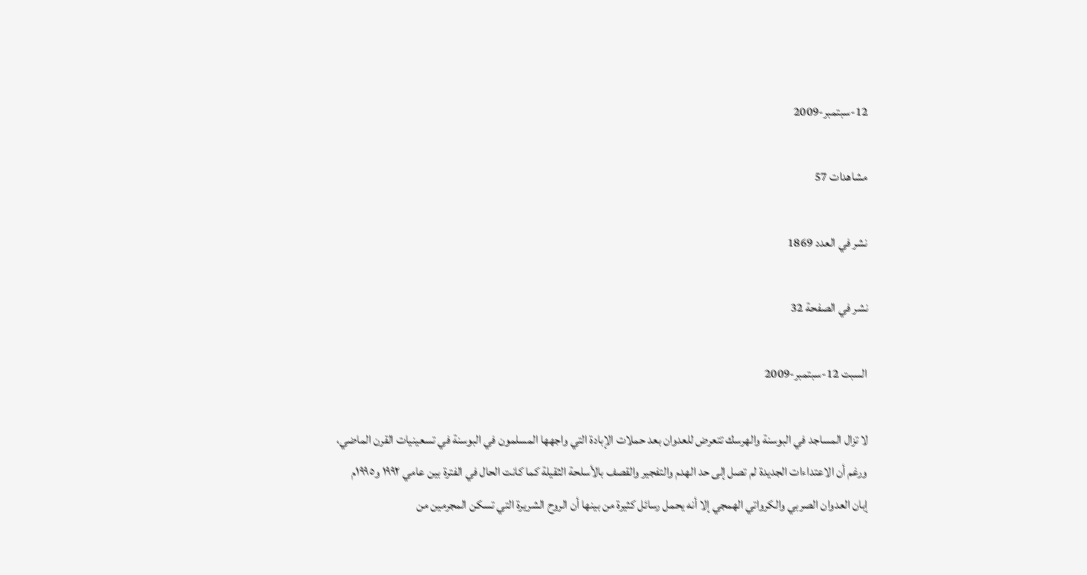12-سبتمبر-2009

مشاهدات 57

نشر في العدد 1869

نشر في الصفحة 32

السبت 12-سبتمبر-2009

لا تزال المساجد في البوسنة والهرسك تتعرض للعدوان بعد حملات الإبادة التي واجهها المسلمون في البوسنة في تسعينيات القرن الماضي، ورغم أن الاعتداءات الجديدة لم تصل إلى حد الهدم والتفجير والقصف بالأسلحة الثقيلة كما كانت الحال في الفترة بين عامي ۱۹۹۲ و١٩٩٥م إبان العدوان الصربي والكرواتي الهمجي إلا أنه يحمل رسائل كثيرة من بينها أن الروح الشريرة التي تسكن المجرمين من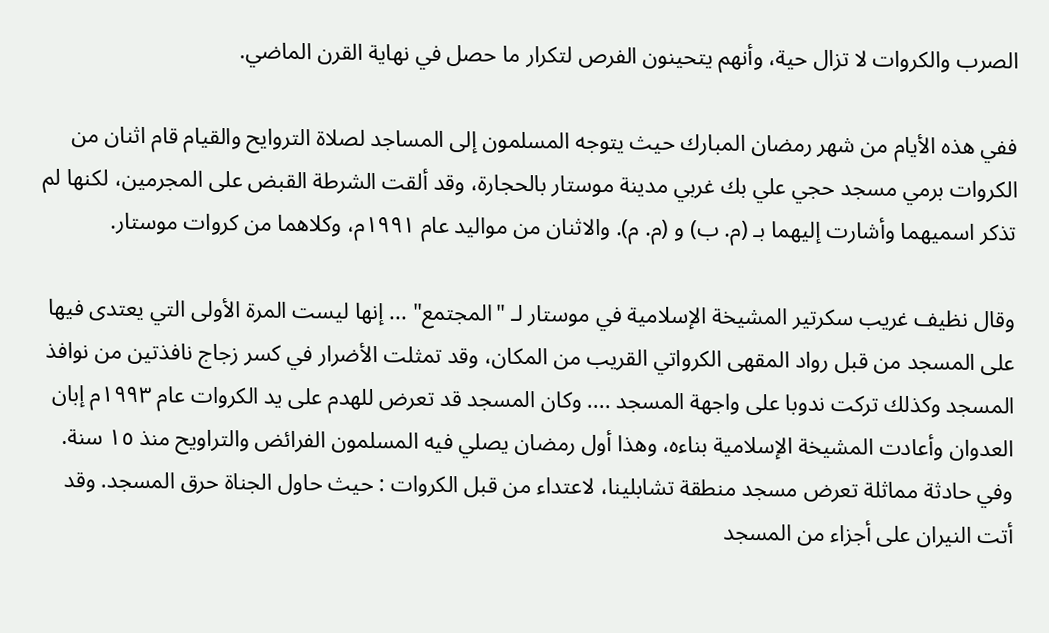الصرب والكروات لا تزال حية، وأنهم يتحينون الفرص لتكرار ما حصل في نهاية القرن الماضي.

ففي هذه الأيام من شهر رمضان المبارك حيث يتوجه المسلمون إلى المساجد لصلاة التروايح والقيام قام اثنان من الكروات برمي مسجد حجي علي بك غربي مدينة موستار بالحجارة، وقد ألقت الشرطة القبض على المجرمين، لكنها لم تذكر اسميهما وأشارت إليهما بـ (م. ب) و (م. م). والاثنان من مواليد عام ١٩٩١م، وكلاهما من كروات موستار.

وقال نظيف غريب سكرتير المشيخة الإسلامية في موستار لـ "المجتمع" ... إنها ليست المرة الأولى التي يعتدى فيها على المسجد من قبل رواد المقهى الكرواتي القريب من المكان، وقد تمثلت الأضرار في كسر زجاج نافذتين من نوافذ المسجد وكذلك تركت ندوبا على واجهة المسجد .... وكان المسجد قد تعرض للهدم على يد الكروات عام ١٩٩٣م إبان العدوان وأعادت المشيخة الإسلامية بناءه، وهذا أول رمضان يصلي فيه المسلمون الفرائض والتراويح منذ ١٥ سنة. وفي حادثة مماثلة تعرض مسجد منطقة تشابلينا، لاعتداء من قبل الكروات : حيث حاول الجناة حرق المسجد. وقد أتت النيران على أجزاء من المسجد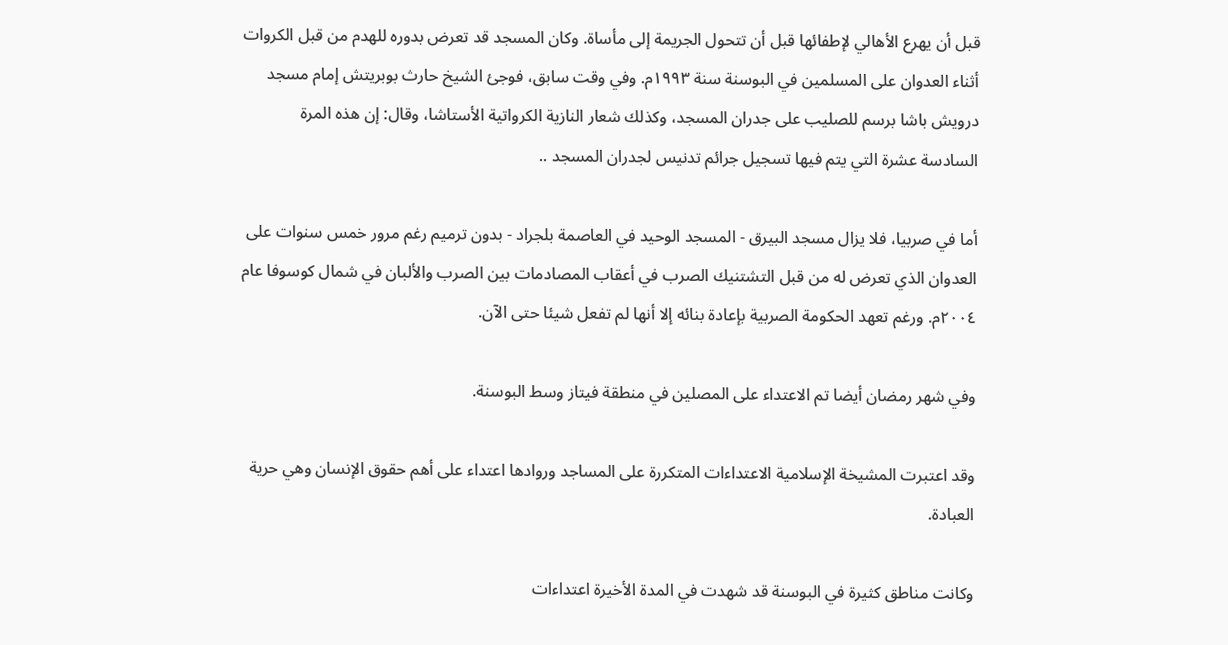قبل أن يهرع الأهالي لإطفائها قبل أن تتحول الجريمة إلى مأساة. وكان المسجد قد تعرض بدوره للهدم من قبل الكروات أثناء العدوان على المسلمين في البوسنة سنة ١٩٩٣م. وفي وقت سابق، فوجئ الشيخ حارث بوبريتش إمام مسجد درويش باشا برسم للصليب على جدران المسجد، وكذلك شعار النازية الكرواتية الأستاشا، وقال: إن هذه المرة السادسة عشرة التي يتم فيها تسجيل جرائم تدنيس لجدران المسجد ..

أما في صربيا، فلا يزال مسجد البيرق - المسجد الوحيد في العاصمة بلجراد - بدون ترميم رغم مرور خمس سنوات على العدوان الذي تعرض له من قبل التشتنيك الصرب في أعقاب المصادمات بين الصرب والألبان في شمال كوسوفا عام ٢٠٠٤م. ورغم تعهد الحكومة الصربية بإعادة بنائه إلا أنها لم تفعل شيئا حتى الآن.

وفي شهر رمضان أيضا تم الاعتداء على المصلين في منطقة فيتاز وسط البوسنة.

وقد اعتبرت المشيخة الإسلامية الاعتداءات المتكررة على المساجد وروادها اعتداء على أهم حقوق الإنسان وهي حرية العبادة.

وكانت مناطق كثيرة في البوسنة قد شهدت في المدة الأخيرة اعتداءات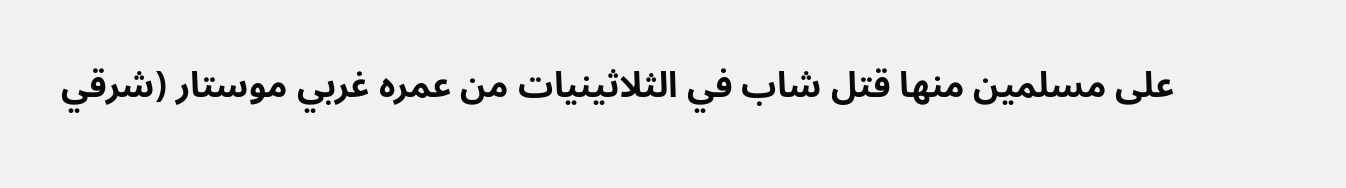على مسلمين منها قتل شاب في الثلاثينيات من عمره غربي موستار (شرقي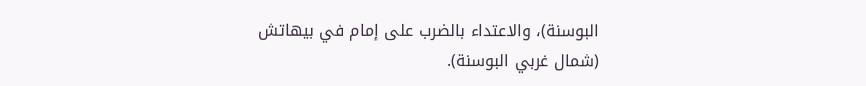البوسنة)، والاعتداء بالضرب على إمام في بيهاتش  (شمال غربي البوسنة).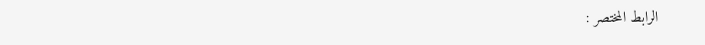الرابط المختصر :